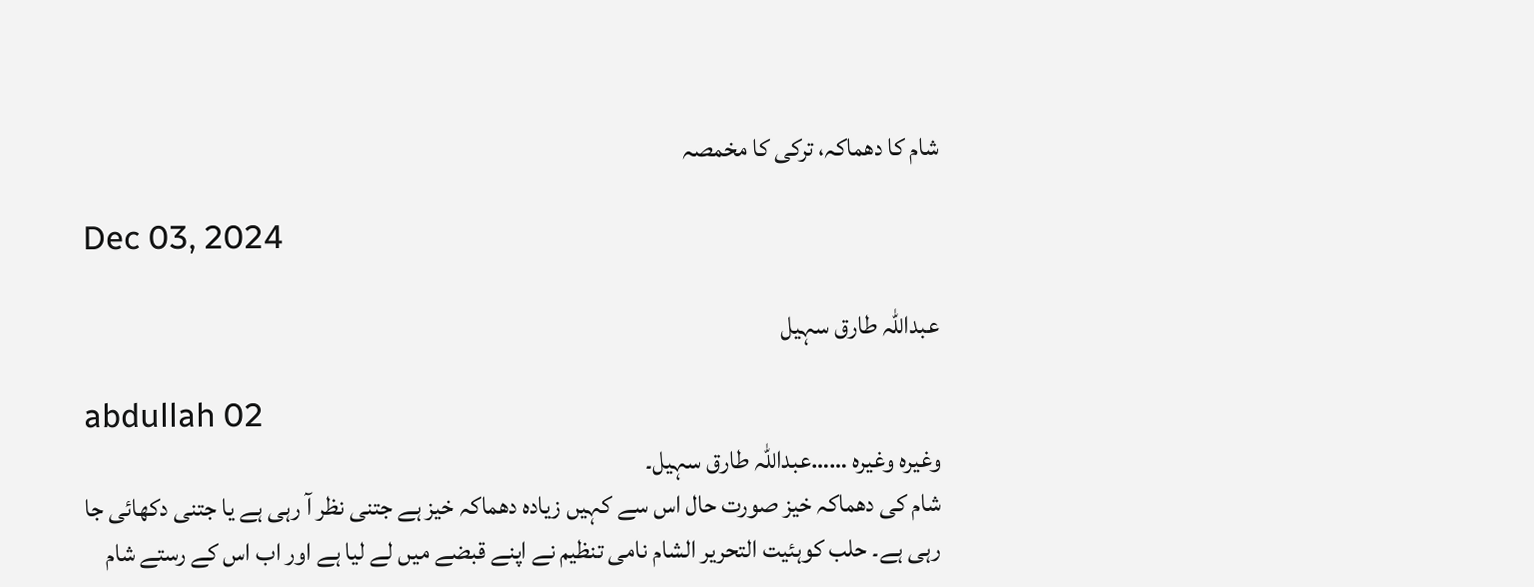شام کا دھماکہ، ترکی کا مخمصہ

Dec 03, 2024

عبداللہ طارق سہیل

abdullah 02
وغیرہ وغیرہ ……عبداللہ طارق سہیل۔
شام کی دھماکہ خیز صورت حال اس سے کہیں زیادہ دھماکہ خیز ہے جتنی نظر آ رہی ہے یا جتنی دکھائی جا رہی ہے۔ حلب کوہئیت التحریر الشام نامی تنظیم نے اپنے قبضے میں لے لیا ہے اور اب اس کے رستے شام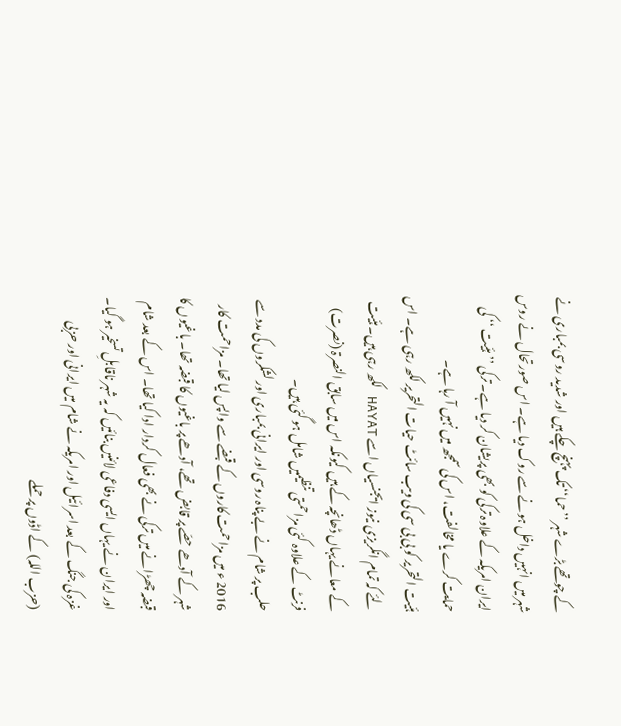کے چوتھے بڑے شہر ’’حما‘‘ تک پہنچ چکے ہیں اور شدید روسی بمباری نے شہر میں انہیں داخل ہونے سے روک دیا ہے۔ اس صورتحال نے روس ایران امریکہ کے علاوہ ترکی کو بھی پریشان کر دیا ہے۔ ترکی ’’ہئیت ‘‘ کی حمایت کرے یا مخالفت، اس کی سمجھ میں نہیں آ رہا ہے۔
ہئیت التحریر کو بی بی سی کی ویب سائٹ حیات التحریر لکھ رہی ہے۔ اس لئے کہ تمام انگریزی نیوز ایجنسیاں اسے HAYAT لکھ رہی ہیں۔ ہئیت کے معانے یہاں ڈھانچہ کے ہیں کیونکہ اس میں سابق النصرۃ (نصرت) فرنٹ کے علاوہ کئی مزاحمتی تنظیمیں شامل ہو گئی ہیں۔
حلب پر شام نے بے پناہ روسی اور ایرانی بمباری اور لشکروں کی مدد سے 2016 ء میں مزاحمت کاروں کے قبضے سے واپس لیا تھا۔ مزاحمت کار شہر کے آدھے حصّے پر قابض تھے، آدھے پر باغیوں کا قبضہ تھا۔ باغیوں کا قبضہ چھڑانے میں ترکی نے بھی فعال کردار ادا کیا تھا۔ اس کے بعد شام اور ایران نے یہاں ایسی دفاعی لائنیں بنائیں کہ یہ شہر ناقابلِ تسخیر ہو گیا۔ غزہ کی جنگ کے بعد اسرائیل اور امریکہ نے شام میں ایرانی اور حزبی (حزب اللہ) کے اڈوں پر حملے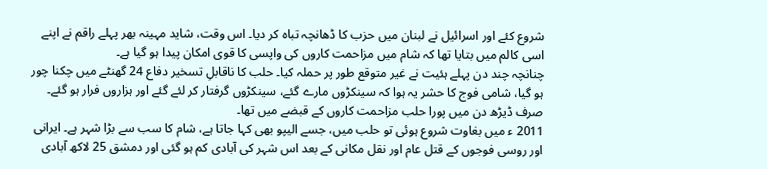شروع کئے اور اسرائیل نے لبنان میں حزب کا ڈھانچہ تباہ کر دیا۔ اس وقت، شاید مہینہ بھر پہلے راقم نے اپنے اسی کالم میں بتایا تھا کہ شام میں مزاحمت کاروں کی واپسی کا قوی امکان پیدا ہو گیا ہے۔
چنانچہ چند دن پہلے ہئیت نے غیر متوقع طور پر حملہ کیا۔ حلب کا ناقابلِ تسخیر دفاع 24 گھنٹے میں چکنا چور ہو گیا، شامی فوج کا حشر یہ ہوا کہ سینکڑوں مارے گئے، سینکڑوں گرفتار کر لئے گئے اور ہزاروں فرار ہو گئے۔ صرف ڈیڑھ دن میں پورا حلب مزاحمت کاروں کے قبضے میں تھا۔
2011 ء میں بغاوت شروع ہوئی تو حلب میں، جسے الیپو بھی کہا جاتا ہے، شام کا سب سے بڑا شہر ہے۔ ایرانی اور روسی فوجوں کے قتل عام اور نقل مکانی کے بعد اس شہر کی آبادی کم ہو گئی اور دمشق 25 لاکھ آبادی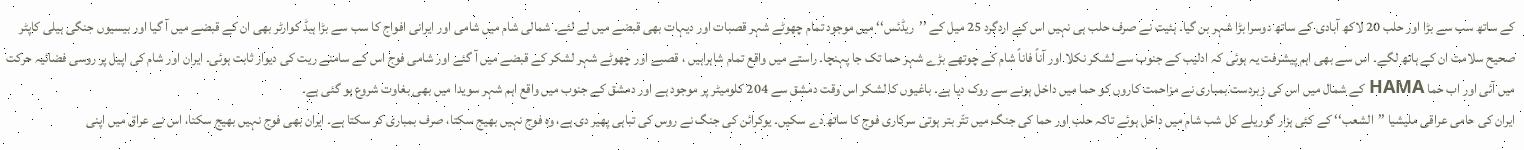کے ساتھ سب سے بڑا اور حلب 20 لاکھ آبادی کے ساتھ دوسرا بڑا شہر بن گیا۔ ہئیت نے صرف حلب ہی نہیں اس کے اردگرد 25 میل کے ’’ریڈئس‘‘ میں موجود تمام چھوٹے شہر قصبات اور دیہات بھی قبضے میں لے لئے۔ شمالی شام میں شامی اور ایرانی افواج کا سب سے بڑا ہیڈ کوارٹر بھی ان کے قبضے میں آ گیا اور بیسیوں جنگی ہیلی کاپٹر صحیح سلامت ان کے ہاتھ لگے۔ اس سے بھی اہم پیشرفت یہ ہوئی کہ ادلیب کے جنوب سے لشکر نکلا اور آناً فاناً شام کے چوتھے بڑے شہر حما تک جا پہنچا۔ راستے میں واقع تمام شاہراہیں ، قصبے اور چھوٹے شہر لشکر کے قبضے میں آ گئے اور شامی فوج اس کے سامنے ریت کی دیوار ثابت ہوئی۔ ایران اور شام کی اپیل پر روسی فضائیہ حرکت میں آئی اور اب حما HAMA کے شمال میں اس کی زبردست بمباری نے مزاحمت کاروں کو حما میں داخل ہونے سے روک دیا ہے۔ باغیوں کا لشکر اس وقت دمشق سے 204 کلومیٹر پر موجود ہے اور دمشق کے جنوب میں واقع اہم شہر سویدا میں بھی بغاوت شروع ہو گئی ہے۔
ایران کی حامی عراقی ملیشیا ’’الشعب‘‘ کے کئی ہزار گوریلے کل شب شام میں داخل ہوئے تاکہ حلب اور حما کی جنگ میں تتّر بتر ہوتی سرکاری فوج کا ساتھ دے سکیں۔ یوکرائن کی جنگ نے روس کی تباہی پھیر دی ہے، وہ فوج نہیں بھیج سکتا، صرف بمباری کر سکتا ہے۔ ایران بھی فوج نہیں بھیج سکتا، اس نے عراق میں اپنی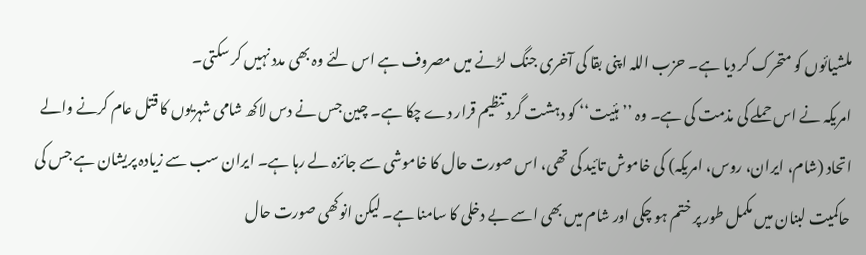ملشیائوں کو متحرک کر دیا ہے۔ حزب اللہ اپنی بقا کی آخری جنگ لڑنے میں مصروف ہے اس لئے وہ بھی مدد نہیں کر سکتی۔
امریکہ نے اس حملے کی مذمت کی ہے۔ وہ ’’ہئیت‘‘ کو دہشت گرد تنظیم قرار دے چکا ہے۔ چین جس نے دس لاکھ شامی شہریوں کا قتل عام کرنے والے اتحاد (شام، ایران، روس، امریکہ) کی خاموش تائید کی تھی، اس صورت حال کا خاموشی سے جائزہ لے رہا ہے۔ ایران سب سے زیادہ پریشان ہے جس کی حاکمیت لبنان میں مکمل طور پر ختم ہو چکی اور شام میں بھی اسے بے دخلی کا سامنا ہے۔ لیکن انوکھی صورت حال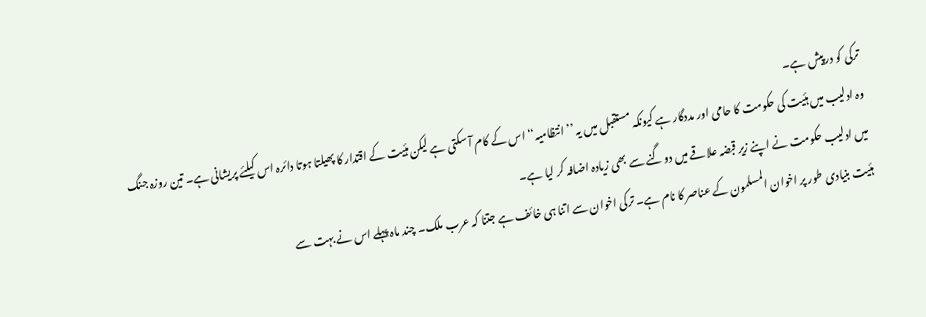ترکی کو درپیش ہے۔
وہ ادلیب میں ہئیت کی حکومت کا حامی اور مددگار ہے کیونکہ مستقبل میں یہ ’’انتظامیہ‘‘ اس کے کام آ سکتی ہے لیکن ہئیت کے اقتدار کا پھیلتا ہوتا دائرہ اس کیلئے پریشانی ہے۔ تین روزہ جنگ میں ادلیب حکومت نے اپنے زیر قبضہ علاقے میں دوگنے سے بھی زیادہ اضافہ کر لیا ہے۔
ہئیت بنیادی طور پر اخوان المسلمون کے عناصر کا نام ہے۔ ترکی اخوان سے اتنا ہی خائف ہے جتنا کہ عرب ملک۔ چند ماہ پہلے اس نے بہت سے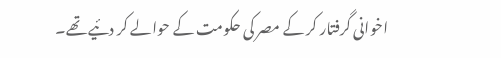اخوانی گرفتار کر کے مصر کی حکومت کے حوالے کر دئیے تھے۔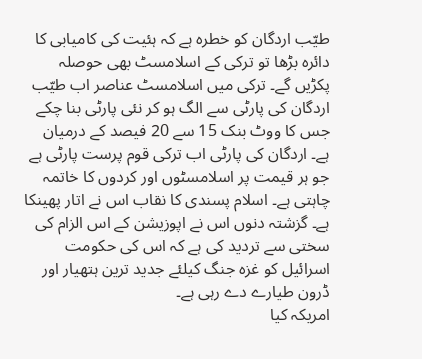طیّب اردگان کو خطرہ ہے کہ ہئیت کی کامیابی کا دائرہ بڑھا تو ترکی کے اسلامسٹ بھی حوصلہ پکڑیں گے۔ ترکی میں اسلامسٹ عناصر اب طیّب اردگان کی پارٹی سے الگ ہو کر نئی پارٹی بنا چکے جس کا ووٹ بنک 15 سے 20 فیصد کے درمیان ہے۔ اردگان کی پارٹی اب ترکی قوم پرست پارٹی ہے جو ہر قیمت پر اسلامسٹوں اور کردوں کا خاتمہ چاہتی ہے۔ اسلام پسندی کا نقاب اس نے اتار پھینکا ہے۔ گزشتہ دنوں اس نے اپوزیشن کے اس الزام کی سختی سے تردید کی ہے کہ اس کی حکومت اسرائیل کو غزہ جنگ کیلئے جدید ترین ہتھیار اور ڈرون طیارے دے رہی ہے۔
امریکہ کیا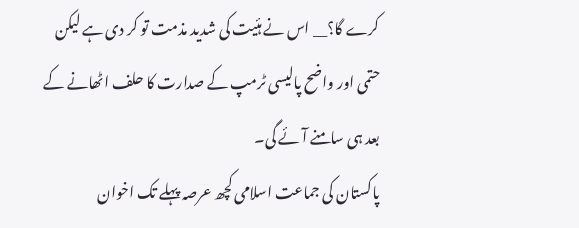کرے گا؟__ اس نے ہئیت کی شدید مذمت تو کر دی ہے لیکن حتمی اور واضح پالیسی ٹرمپ کے صدارت کا حلف اٹھانے کے بعد ہی سامنے آئے گی۔
پاکستان کی جماعت اسلامی کچھ عرصہ پہلے تک اخوان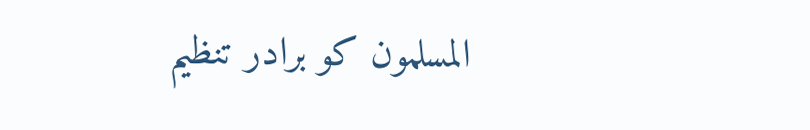المسلمون کو برادر تنظیم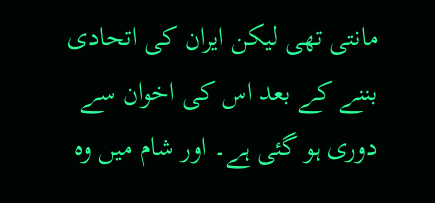مانتی تھی لیکن ایران کی اتحادی بننے کے بعد اس کی اخوان سے دوری ہو گئی ہے۔ اور شام میں وہ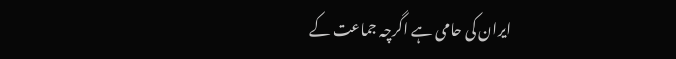ایران کی حامی ہے اگرچہ جماعت کے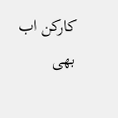کارکن اب بھی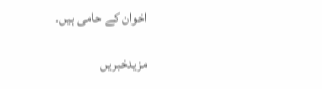اخوان کے حامی ہیں۔

مزیدخبریں